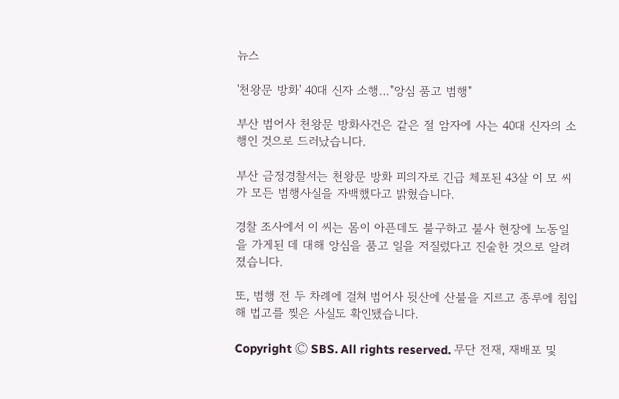뉴스

'천왕문 방화' 40대 신자 소행…"앙심 품고 범행"

부산 범어사 천왕문 방화사건은 같은 절 암자에 사는 40대 신자의 소행인 것으로 드러났습니다.

부산 금정경찰서는 천왕문 방화 피의자로 긴급 체포된 43살 이 모 씨가 모든 범행사실을 자백했다고 밝혔습니다.

경찰 조사에서 이 씨는 몸이 아픈데도 불구하고 불사 현장에 노동일을 가게된 데 대해 앙심을 품고 일을 저질렀다고 진술한 것으로 알려졌습니다.

또, 범행 전 두 차례에 걸쳐 범어사 뒷산에 산불을 지르고 종루에 침입해 법고를 찢은 사실도 확인됐습니다.

Copyright Ⓒ SBS. All rights reserved. 무단 전재, 재배포 및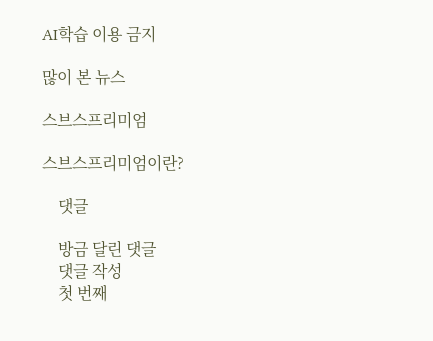AI학습 이용 금지

많이 본 뉴스

스브스프리미엄

스브스프리미엄이란?

    댓글

    방금 달린 댓글
    댓글 작성
    첫 번째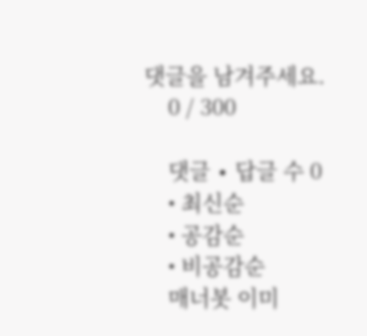댓글을 남겨주세요.
    0 / 300

    댓글 ∙ 답글 수 0
    • 최신순
    • 공감순
    • 비공감순
    매너봇 이미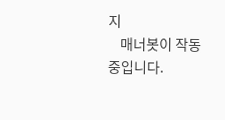지
    매너봇이 작동 중입니다.